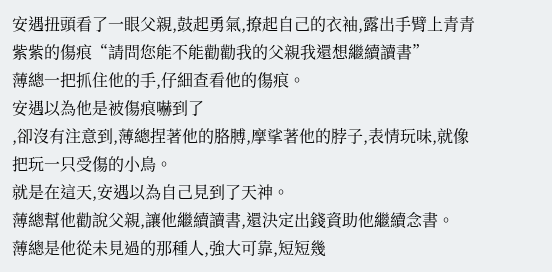安遇扭頭看了一眼父親,鼓起勇氣,撩起自己的衣袖,露出手臂上青青紫紫的傷痕“請問您能不能勸勸我的父親我還想繼續讀書”
薄總一把抓住他的手,仔細查看他的傷痕。
安遇以為他是被傷痕嚇到了
,卻沒有注意到,薄總捏著他的胳膊,摩挲著他的脖子,表情玩味,就像把玩一只受傷的小鳥。
就是在這天,安遇以為自己見到了天神。
薄總幫他勸說父親,讓他繼續讀書,還決定出錢資助他繼續念書。
薄總是他從未見過的那種人,強大可靠,短短幾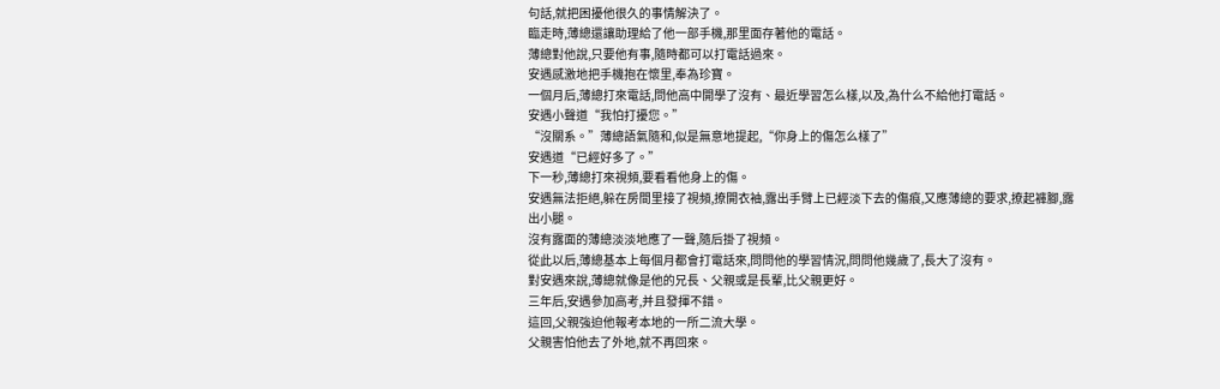句話,就把困擾他很久的事情解決了。
臨走時,薄總還讓助理給了他一部手機,那里面存著他的電話。
薄總對他說,只要他有事,隨時都可以打電話過來。
安遇感激地把手機抱在懷里,奉為珍寶。
一個月后,薄總打來電話,問他高中開學了沒有、最近學習怎么樣,以及,為什么不給他打電話。
安遇小聲道“我怕打擾您。”
“沒關系。”薄總語氣隨和,似是無意地提起,“你身上的傷怎么樣了”
安遇道“已經好多了。”
下一秒,薄總打來視頻,要看看他身上的傷。
安遇無法拒絕,躲在房間里接了視頻,撩開衣袖,露出手臂上已經淡下去的傷痕,又應薄總的要求,撩起褲腳,露出小腿。
沒有露面的薄總淡淡地應了一聲,隨后掛了視頻。
從此以后,薄總基本上每個月都會打電話來,問問他的學習情況,問問他幾歲了,長大了沒有。
對安遇來說,薄總就像是他的兄長、父親或是長輩,比父親更好。
三年后,安遇參加高考,并且發揮不錯。
這回,父親強迫他報考本地的一所二流大學。
父親害怕他去了外地,就不再回來。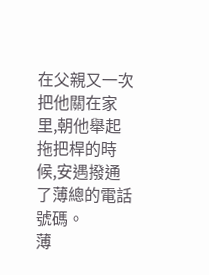在父親又一次把他關在家里,朝他舉起拖把桿的時候,安遇撥通了薄總的電話號碼。
薄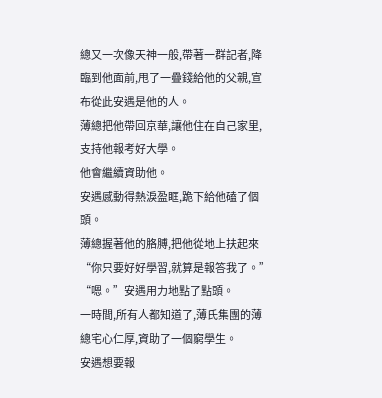總又一次像天神一般,帶著一群記者,降臨到他面前,甩了一疊錢給他的父親,宣布從此安遇是他的人。
薄總把他帶回京華,讓他住在自己家里,支持他報考好大學。
他會繼續資助他。
安遇感動得熱淚盈眶,跪下給他磕了個頭。
薄總握著他的胳膊,把他從地上扶起來“你只要好好學習,就算是報答我了。”
“嗯。”安遇用力地點了點頭。
一時間,所有人都知道了,薄氏集團的薄總宅心仁厚,資助了一個窮學生。
安遇想要報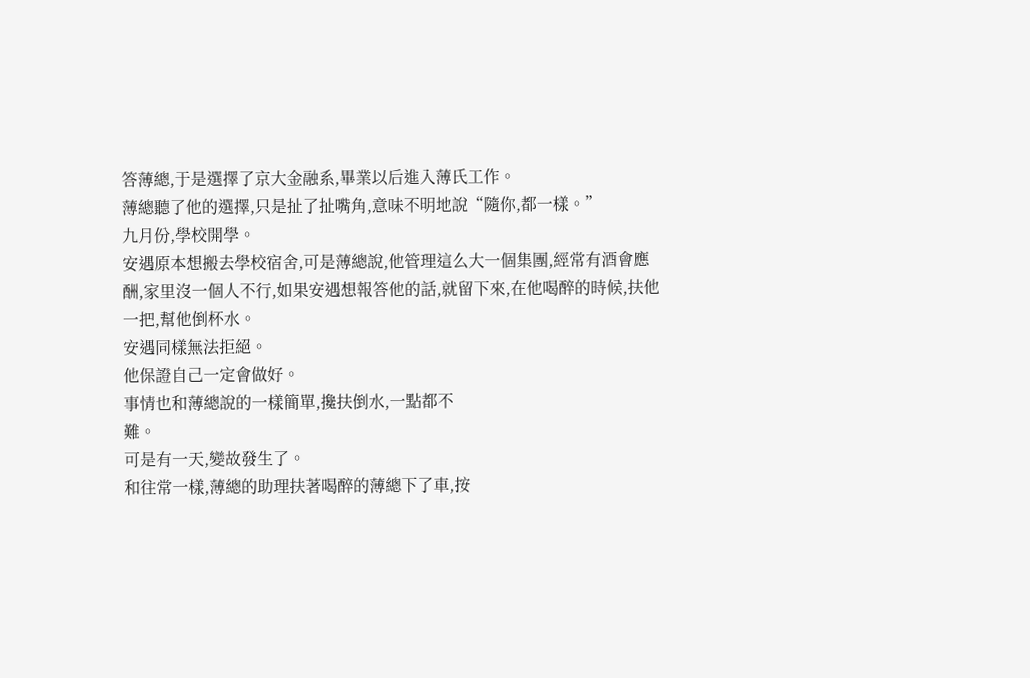答薄總,于是選擇了京大金融系,畢業以后進入薄氏工作。
薄總聽了他的選擇,只是扯了扯嘴角,意味不明地說“隨你,都一樣。”
九月份,學校開學。
安遇原本想搬去學校宿舍,可是薄總說,他管理這么大一個集團,經常有酒會應酬,家里沒一個人不行,如果安遇想報答他的話,就留下來,在他喝醉的時候,扶他一把,幫他倒杯水。
安遇同樣無法拒絕。
他保證自己一定會做好。
事情也和薄總說的一樣簡單,攙扶倒水,一點都不
難。
可是有一天,變故發生了。
和往常一樣,薄總的助理扶著喝醉的薄總下了車,按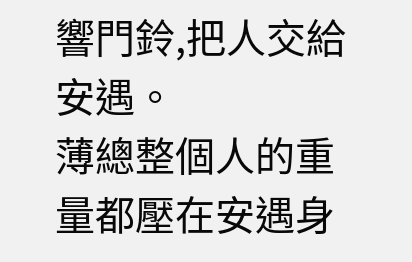響門鈴,把人交給安遇。
薄總整個人的重量都壓在安遇身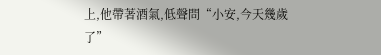上,他帶著酒氣,低聲問“小安,今天幾歲了”